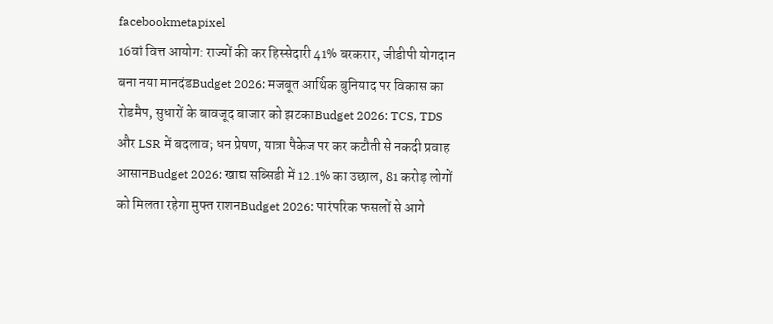facebookmetapixel
16वां वित्त आयोग: राज्यों की कर हिस्सेदारी 41% बरकरार, जीडीपी योगदान बना नया मानदंडBudget 2026: मजबूत आर्थिक बुनियाद पर विकास का रोडमैप, सुधारों के बावजूद बाजार को झटकाBudget 2026: TCS, TDS और LSR में बदलाव; धन प्रेषण, यात्रा पैकेज पर कर कटौती से नकदी प्रवाह आसानBudget 2026: खाद्य सब्सिडी में 12.1% का उछाल, 81 करोड़ लोगों को मिलता रहेगा मुफ्त राशनBudget 2026: पारंपरिक फसलों से आगे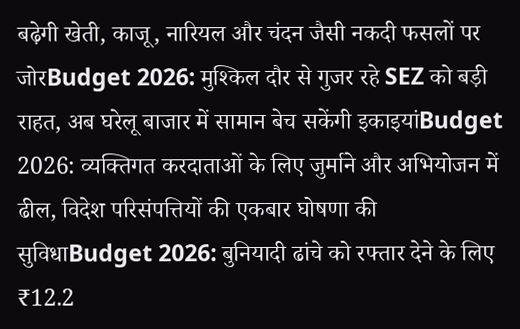बढ़ेगी खेती, काजू, नारियल और चंदन जैसी नकदी फसलों पर जोरBudget 2026: मुश्किल दौर से गुजर रहे SEZ को बड़ी राहत, अब घरेलू बाजार में सामान बेच सकेंगी इकाइयांBudget 2026: व्यक्तिगत करदाताओं के लिए जुर्माने और अभियोजन में ढील, विदेश परिसंपत्तियों की एकबार घोषणा की सुविधाBudget 2026: बुनियादी ढांचे को रफ्तार देने के लिए ₹12.2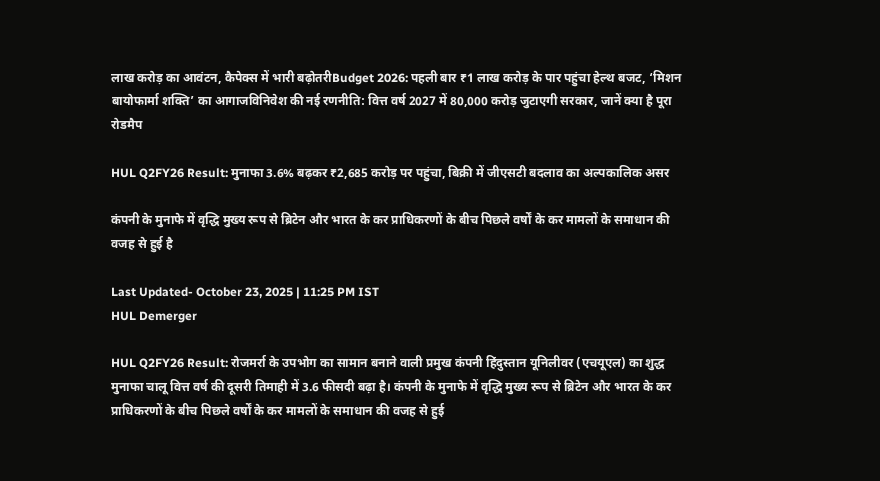लाख करोड़ का आवंटन, कैपेक्स में भारी बढ़ोतरीBudget 2026: पहली बार ₹1 लाख करोड़ के पार पहुंचा हेल्थ बजट, ‘मिशन बायोफार्मा शक्ति’ का आगाजविनिवेश की नई रणनीति: वित्त वर्ष 2027 में 80,000 करोड़ जुटाएगी सरकार, जानें क्या है पूरा रोडमैप

HUL Q2FY26 Result: मुनाफा 3.6% बढ़कर ₹2,685 करोड़ पर पहुंचा, बिक्री में जीएसटी बदलाव का अल्पकालिक असर

कंपनी के मुनाफे में वृद्धि मुख्य रूप से ब्रिटेन और भारत के कर प्राधिकरणों के बीच पिछले वर्षों के कर मामलों के समाधान की वजह से हुई है

Last Updated- October 23, 2025 | 11:25 PM IST
HUL Demerger

HUL Q2FY26 Result: रोजमर्रा के उपभोग का सामान बनाने वाली प्रमुख कंपनी हिंदुस्तान यूनिलीवर (एचयूएल) का शुद्ध मुनाफा चालू वित्त वर्ष की दूसरी तिमाही में 3.6 फीसदी बढ़ा है। कंपनी के मुनाफे में वृद्धि मुख्य रूप से ब्रिटेन और भारत के कर प्राधिकरणों के बीच पिछले वर्षों के कर मामलों के समाधान की वजह से हुई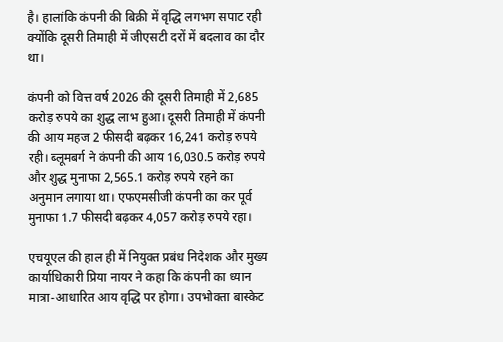है। हालांकि कंपनी की बिक्री में वृद्धि लगभग सपाट रही क्योंकि दूसरी तिमाही में जीएसटी दरों में बदलाव का दौर था।

कंपनी को वित्त वर्ष 2026 की दूसरी तिमाही में 2,685 करोड़ रुपये का शुद्ध लाभ हुआ। दूसरी तिमाही में कंपनी की आय महज 2 फीसदी बढ़कर 16,241 करोड़ रुपये रही। ब्लूमबर्ग ने कंपनी की आय 16,030.5 करोड़ रुपये और शुद्ध मुनाफा 2,565.1 करोड़ रुपये रहने का अनुमान लगाया था। एफएमसीजी कंपनी का कर पूर्व मुनाफा 1.7 फीसदी बढ़कर 4,057 करोड़ रुपये रहा।

एचयूएल की हाल ही में नियुक्त प्रबंध निदेशक और मुख्य कार्याधिकारी प्रिया नायर ने कहा कि कंपनी का ध्यान मात्रा-आधारित आय वृद्धि पर होगा। उपभोक्ता बास्केट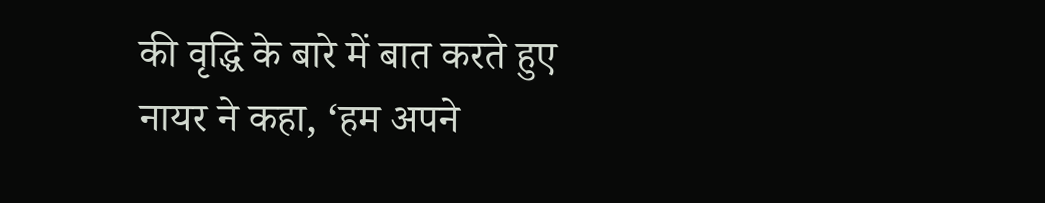की वृद्धि के बारे में बात करते हुए नायर ने कहा, ‘हम अपने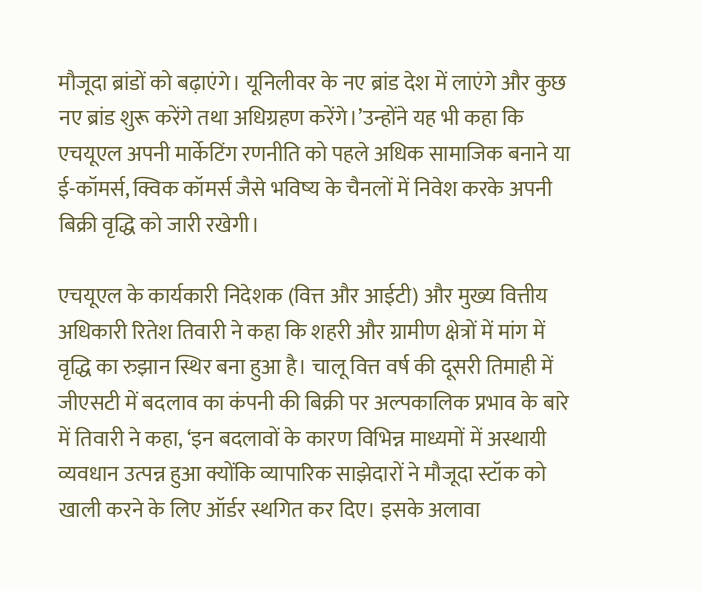मौजूदा ब्रांडों को बढ़ाएंगे। यूनिलीवर के नए ब्रांड देश में लाएंगे और कुछ नए ब्रांड शुरू करेंगे तथा अधिग्रहण करेंगे।’उन्होंने यह भी कहा कि एचयूएल अपनी मार्केटिंग रणनीति को पहले अधिक सामाजिक बनाने या ई-कॉमर्स, क्विक कॉमर्स जैसे भविष्य के चैनलों में निवेश करके अपनी बिक्री वृद्धि को जारी रखेगी।

एचयूएल के कार्यकारी निदेशक (वित्त और आईटी) और मुख्य वित्तीय अधिकारी रितेश तिवारी ने कहा कि शहरी और ग्रामीण क्षेत्रों में मांग में वृद्धि का रुझान स्थिर बना हुआ है। चालू वित्त वर्ष की दूसरी तिमाही में जीएसटी में बदलाव का कंपनी की बिक्री पर अल्पकालिक प्रभाव के बारे में तिवारी ने कहा, ‘इन बदलावों के कारण विभिन्न माध्यमों में अस्थायी व्यवधान उत्पन्न हुआ क्योंकि व्यापारिक साझेदारों ने मौजूदा स्टॉक को खाली करने के लिए ऑर्डर स्थगित कर दिए। इसके अलावा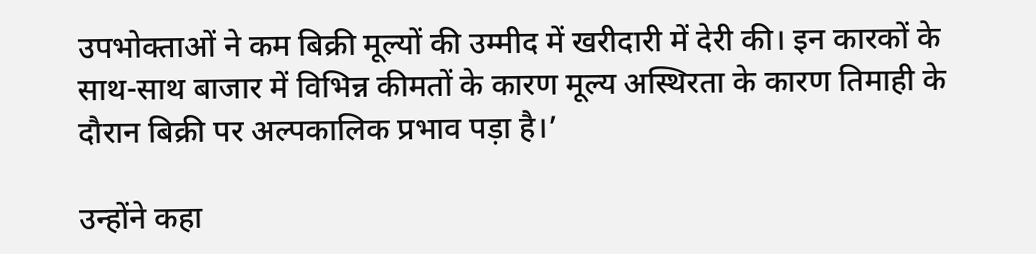उपभोक्ताओं ने कम बिक्री मूल्यों की उम्मीद में खरीदारी में देरी की। इन कारकों के साथ-साथ बाजार में विभिन्न कीमतों के कारण मूल्य अस्थिरता के कारण तिमाही के दौरान बिक्री पर अल्पकालिक प्रभाव पड़ा है।’

उन्होंने कहा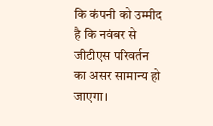कि कंपनी को उम्मीद है कि नवंबर से जीटीएस परिवर्तन का असर सामान्य हो जाएगा।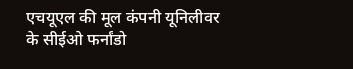एचयूएल की मूल कंपनी यूनिलीवर के सीईओ फर्नांडो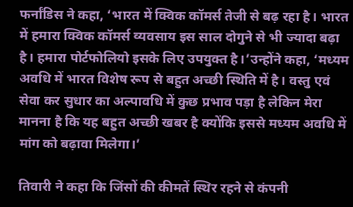फर्नांडिस ने कहा, ‘भारत में क्विक कॉमर्स तेजी से बढ़ रहा है। भारत में हमारा क्विक कॉमर्स व्यवसाय इस साल दोगुने से भी ज्यादा बढ़ा है। हमारा पोर्टफोलियो इसके लिए उपयुक्त है।’उन्होंने कहा, ‘मध्यम अवधि में भारत विशेष रूप से बहुत अच्छी स्थिति में है। वस्तु एवं सेवा कर सुधार का अल्पावधि में कुछ प्रभाव पड़ा है लेकिन मेरा मानना है कि यह बहुत अच्छी खबर है क्योंकि इससे मध्यम अवधि में मांग को बढ़ावा मिलेगा।’

तिवारी ने कहा कि जिंसों की कीमतें स्थिर रहने से कंपनी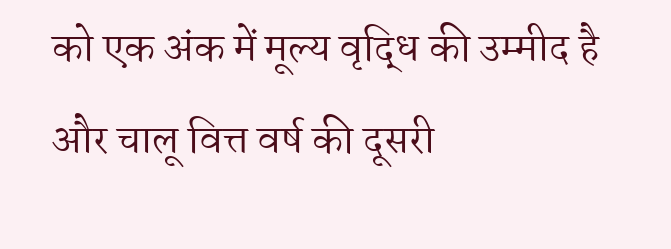को एक अंक में मूल्य वृद्धि की उम्मीद है और चालू वित्त वर्ष की दूसरी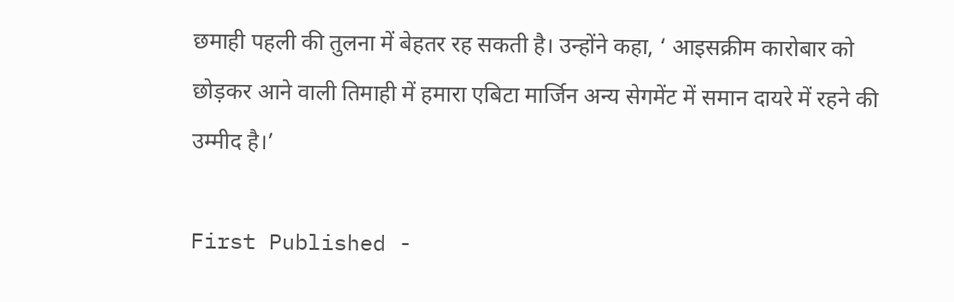छमाही पहली की तुलना में बेहतर रह सकती है। उन्होंने कहा, ‘ आइसक्रीम कारोबार को छोड़कर आने वाली तिमाही में हमारा एबिटा मार्जिन अन्य सेगमेंट में समान दायरे में रहने की उम्मीद है।’

First Published -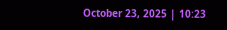October 23, 2025 | 10:23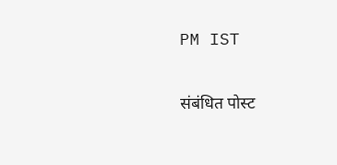PM IST

संबंधित पोस्ट